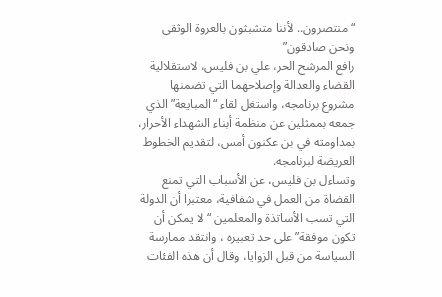“منتصرون.. لأننا متشبثون بالعروة الوثقى ونحن صادقون”
رافع المرشح الحر، علي بن فليس، لاستقلالية القضاء والعدالة وإصلاحهما التي تضمنها مشروع برنامجه، واستغل لقاء “المبايعة” الذي جمعه بممثلين عن منظمة أبناء الشهداء الأحرار، بمداومته في بن عكنون أمس، لتقديم الخطوط العريضة لبرنامجه.
وتساءل بن فليس، عن الأسباب التي تمنع القضاة من العمل في شفافية، معتبرا أن الدولة التي تسب الأساتذة والمعلمين “لا يمكن أن تكون موفقة” على حد تعبيره ، وانتقد ممارسة السياسة من قبل الزوايا، وقال أن هذه الفئات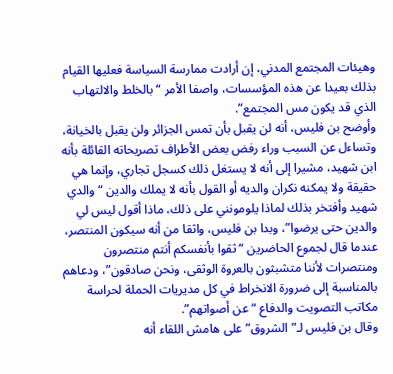وهيئات المجتمع المدني، إن أرادت ممارسة السياسة فعليها القيام بذلك بعيدا عن هذه المؤسسات، واصفا الأمر “بالخلط والالتهاب الذي قد يكون مس المجتمع”.
وأوضح بن فليس، أنه لن يقبل بأن تمس الجزائر ولن يقبل بالخيانة، وتساءل عن السبب وراء رفض بعض الأطراف تصريحاته القائلة بأنه ابن شهيد، مشيرا إلى أنه لا يستغل ذلك كسجل تجاري، وإنما هي حقيقة ولا يمكنه نكران والديه أو القول بأنه لا يملك والدين “والدي شهيد وأفتخر بذلك لماذا يلومونني على ذلك، ماذا أقول ليس لي والدين حتى يرضوا”، وبدا بن فليس، واثقا من أنه سيكون المنتصر، عندما قال لجموع الحاضرين “ثقوا بأنفسكم أنتم منتصرون ومنتصرات لأننا متشبثون بالعروة الوثقى، ونحن صادقون”، ودعاهم بالمناسبة إلى ضرورة الانخراط في كل مديريات الحملة لحراسة مكاتب التصويت والدفاع “عن أصواتهم”.
وقال بن فليس لـ”الشروق” على هامش اللقاء أنه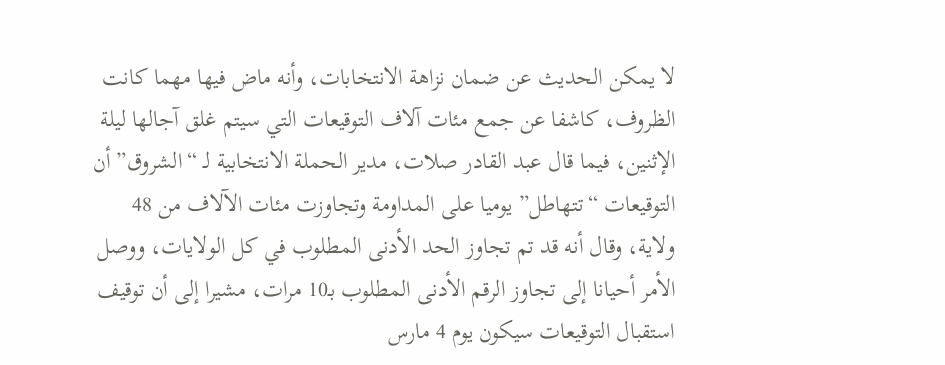لا يمكن الحديث عن ضمان نزاهة الانتخابات، وأنه ماض فيها مهما كانت الظروف، كاشفا عن جمع مئات آلاف التوقيعات التي سيتم غلق آجالها ليلة الإثنين، فيما قال عبد القادر صلات، مدير الحملة الانتخابية لـ “الشروق” أن التوقيعات “تتهاطل” يوميا على المداومة وتجاوزت مئات الآلاف من 48 ولاية، وقال أنه قد تم تجاوز الحد الأدنى المطلوب في كل الولايات، ووصل الأمر أحيانا إلى تجاوز الرقم الأدنى المطلوب بـ10 مرات، مشيرا إلى أن توقيف استقبال التوقيعات سيكون يوم 4 مارس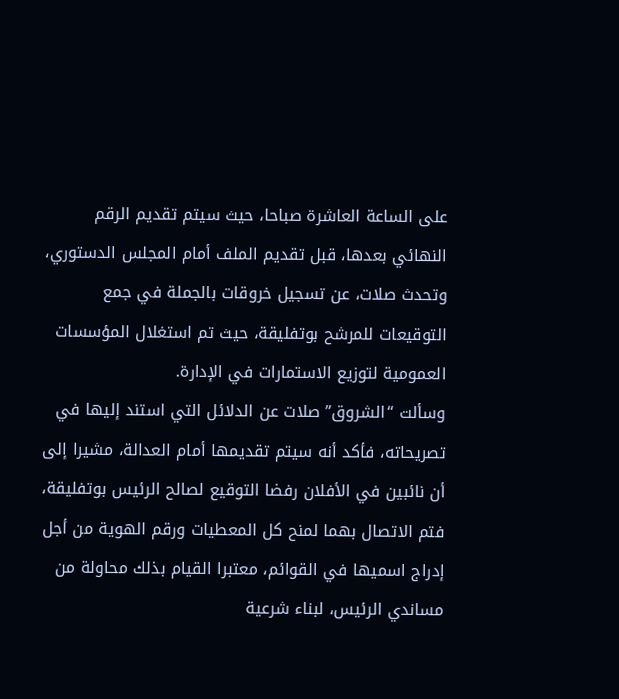على الساعة العاشرة صباحا، حيث سيتم تقديم الرقم النهائي بعدها، قبل تقديم الملف أمام المجلس الدستوري، وتحدث صلات، عن تسجيل خروقات بالجملة في جمع التوقيعات للمرشح بوتفليقة، حيث تم استغلال المؤسسات العمومية لتوزيع الاستمارات في الإدارة.
وسألت “الشروق” صلات عن الدلائل التي استند إليها في تصريحاته، فأكد أنه سيتم تقديمها أمام العدالة، مشيرا إلى أن نائبين في الأفلان رفضا التوقيع لصالح الرئيس بوتفليقة، فتم الاتصال بهما لمنح كل المعطيات ورقم الهوية من أجل إدراج اسميها في القوائم، معتبرا القيام بذلك محاولة من مساندي الرئيس، لبناء شرعية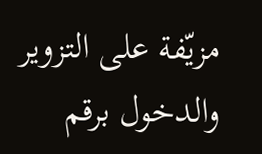مزيّفة على التزوير والدخول برقم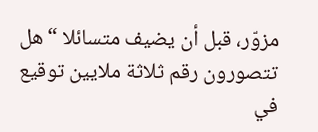مزوّر، قبل أن يضيف متسائلا “هل تتصورون رقم ثلاثة ملايين توقيع في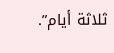ثلاثة أيام”.